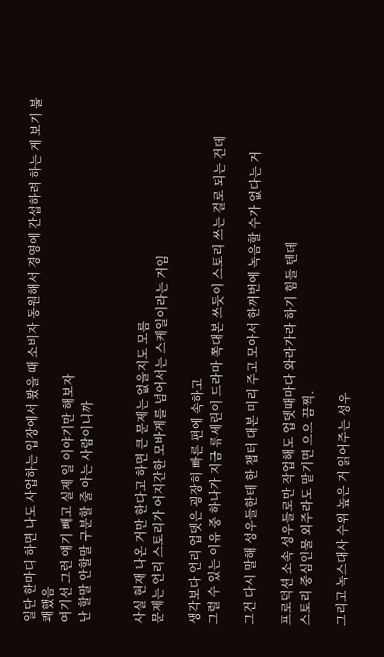일단 한마디 하면 나도 사업하는 입장에서 봤을 때 소비자 동원해서 경영에 간섭하려 하는 게 보기 불쾌했음
여기선 그런 얘기 빼고 실제 일 이야기만 해보자
난 할말 안할말 구분할 줄 아는 사람이니까


사실 현재 나온 거만 한다고 하면 큰 문제는 없을지도 모름
문제는 언리 스토리가 어지간한 모바게를 넘어서는 스케일이라는 거임

생각보다 언리 업뎃은 굉장히 빠른 편에 속하고
그럴 수 있는 이유 중 하나가 지금 류세린이 드라마 쪽대본 쓰듯이 스토리 쓰는 걸로 되는 건데

그건 다시 말해 성우들한테 한 챕터 대본 미리 주고 모아서 한꺼번에 녹음할 수가 없다는 거

프로덕션 소속 성우들로만 작업해도 업뎃때마다 와라가라 하기 힘들 텐데
스토리 중심인물 외주라도 맡기면 으으 끔찍.

그리고 녹스대사 수위 높은 거 읽어주는 성우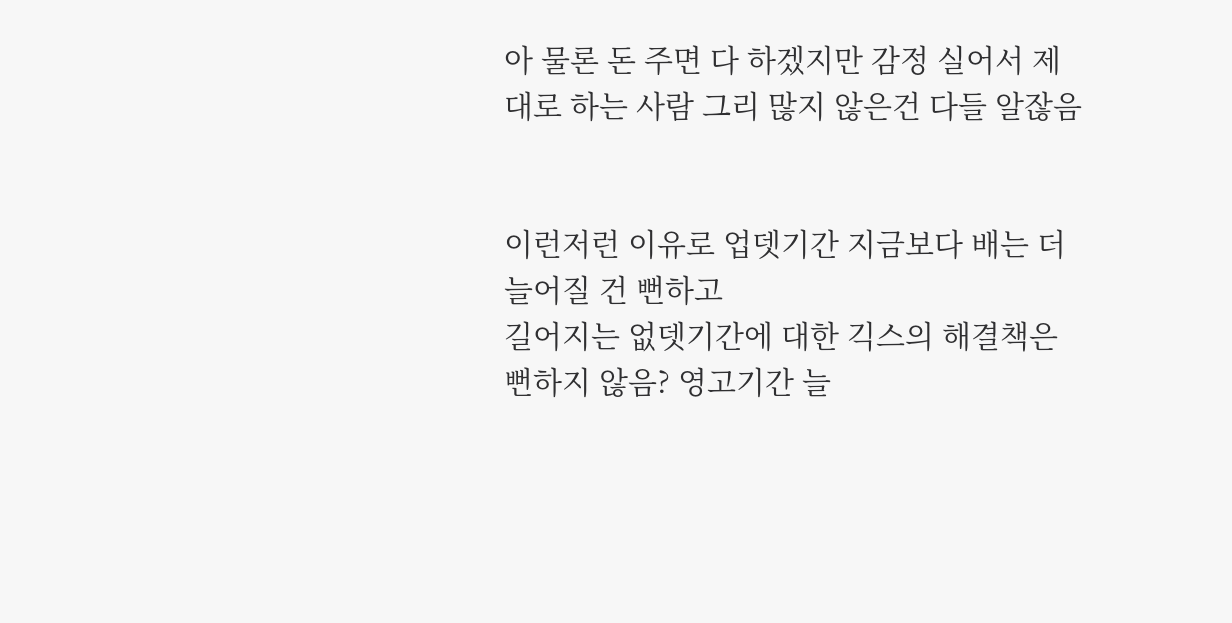아 물론 돈 주면 다 하겠지만 감정 실어서 제대로 하는 사람 그리 많지 않은건 다들 알잖음


이런저런 이유로 업뎃기간 지금보다 배는 더 늘어질 건 뻔하고
길어지는 없뎃기간에 대한 긱스의 해결책은 뻔하지 않음? 영고기간 늘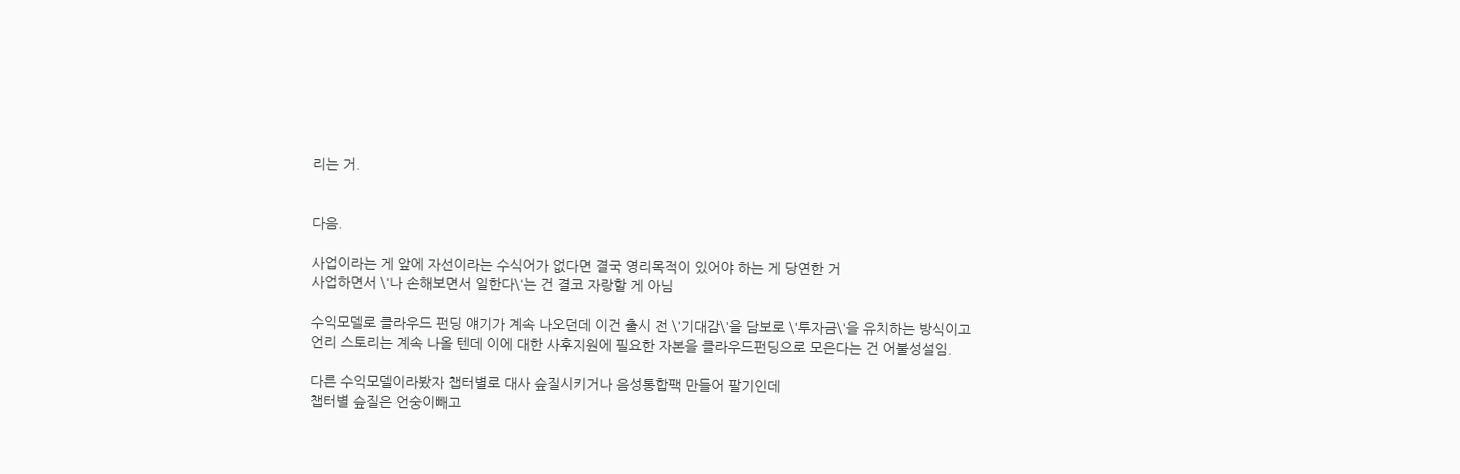리는 거.


다음.

사업이라는 게 앞에 자선이라는 수식어가 없다면 결국 영리목적이 있어야 하는 게 당연한 거
사업하면서 \'나 손해보면서 일한다\'는 건 결코 자랑할 게 아님

수익모델로 클라우드 펀딩 얘기가 계속 나오던데 이건 출시 전 \'기대감\'을 담보로 \'투자금\'을 유치하는 방식이고
언리 스토리는 계속 나올 텐데 이에 대한 사후지원에 필요한 자본을 클라우드펀딩으로 모은다는 건 어불성설임.

다른 수익모델이라봤자 챕터별로 대사 슾질시키거나 음성통합팩 만들어 팔기인데
챕터별 슾질은 언숭이빼고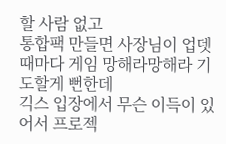할 사람 없고
통합팩 만들면 사장님이 업뎃때마다 게임 망해라망해라 기도할게 뻔한데
긱스 입장에서 무슨 이득이 있어서 프로젝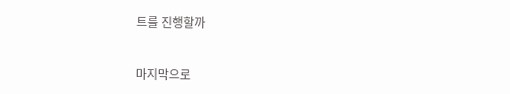트를 진행할까


마지막으로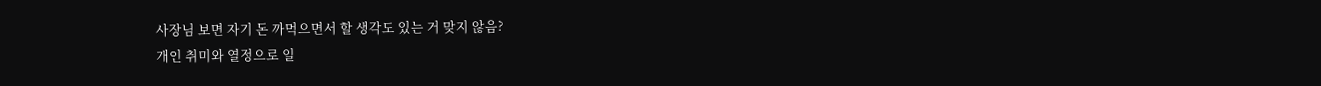사장님 보면 자기 돈 까먹으면서 할 생각도 있는 거 맞지 않음?
개인 취미와 열정으로 일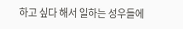하고 싶다 해서 일하는 성우들에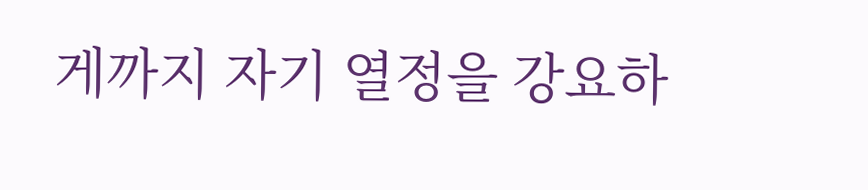게까지 자기 열정을 강요하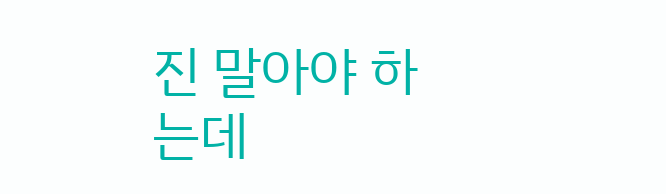진 말아야 하는데